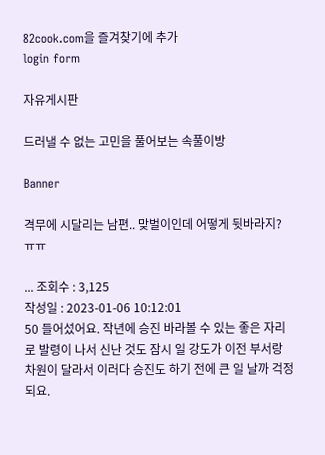82cook.com을 즐겨찾기에 추가
login form

자유게시판

드러낼 수 없는 고민을 풀어보는 속풀이방

Banner

격무에 시달리는 남편.. 맞벌이인데 어떻게 뒷바라지? ㅠㅠ

... 조회수 : 3,125
작성일 : 2023-01-06 10:12:01
50 들어섰어요. 작년에 승진 바라볼 수 있는 좋은 자리로 발령이 나서 신난 것도 잠시 일 강도가 이전 부서랑 차원이 달라서 이러다 승진도 하기 전에 큰 일 날까 걱정되요.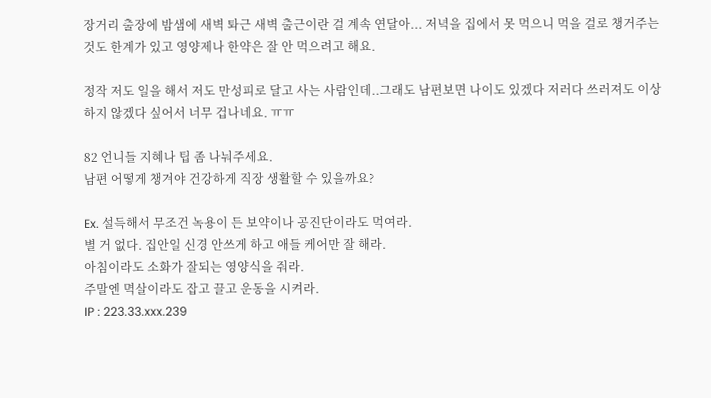장거리 출장에 밤샘에 새벽 톼근 새벽 출근이란 걸 계속 연달아... 저녁을 집에서 못 먹으니 먹을 걸로 챙거주는 것도 한계가 있고 영양제나 한약은 잘 안 먹으려고 해요.

정작 저도 일을 해서 저도 만성피로 달고 사는 사람인데..그래도 남편보면 나이도 있겠다 저러다 쓰러져도 이상하지 않겠다 싶어서 너무 겁나네요. ㅠㅠ

82 언니들 지혜나 팁 좀 나눠주세요.
남편 어떻게 챙겨야 건강하게 직장 생활할 수 있을까요?

Ex. 설득해서 무조건 녹용이 든 보약이나 공진단이라도 먹여라.
별 거 없다. 집안일 신경 안쓰게 하고 애들 케어만 잘 해라.
아침이라도 소화가 잘되는 영양식을 줘라.
주말엔 멱살이라도 잡고 끌고 운동을 시켜라.
IP : 223.33.xxx.239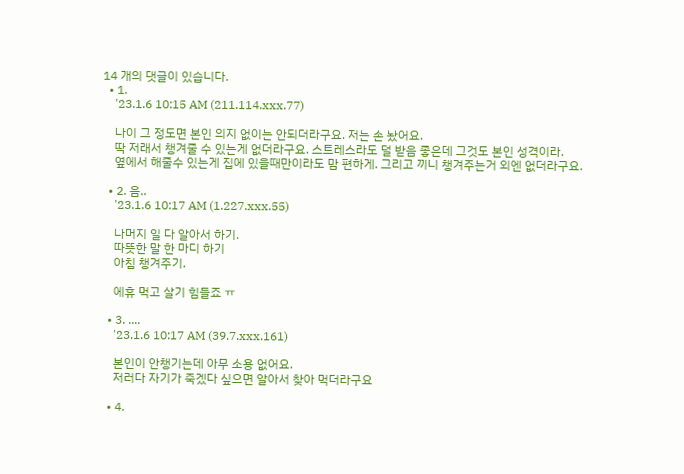14 개의 댓글이 있습니다.
  • 1.
    '23.1.6 10:15 AM (211.114.xxx.77)

    나이 그 정도면 본인 의지 없이는 안되더라구요. 저는 손 놨어요.
    딱 저래서 챙겨줄 수 있는게 없더라구요. 스트레스라도 덜 받음 좋은데 그것도 본인 성격이라.
    옆에서 해줄수 있는게 집에 있을때만이라도 맘 편하게. 그리고 끼니 챙겨주는거 외엔 없더라구요.

  • 2. 음..
    '23.1.6 10:17 AM (1.227.xxx.55)

    나머지 일 다 알아서 하기.
    따뜻한 말 한 마디 하기
    아침 챙겨주기.

    에휴 먹고 살기 힘들죠 ㅠ

  • 3. ....
    '23.1.6 10:17 AM (39.7.xxx.161)

    본인이 안챙기는데 아무 소용 없어요.
    저러다 자기가 죽겠다 싶으면 알아서 찾아 먹더라구요

  • 4.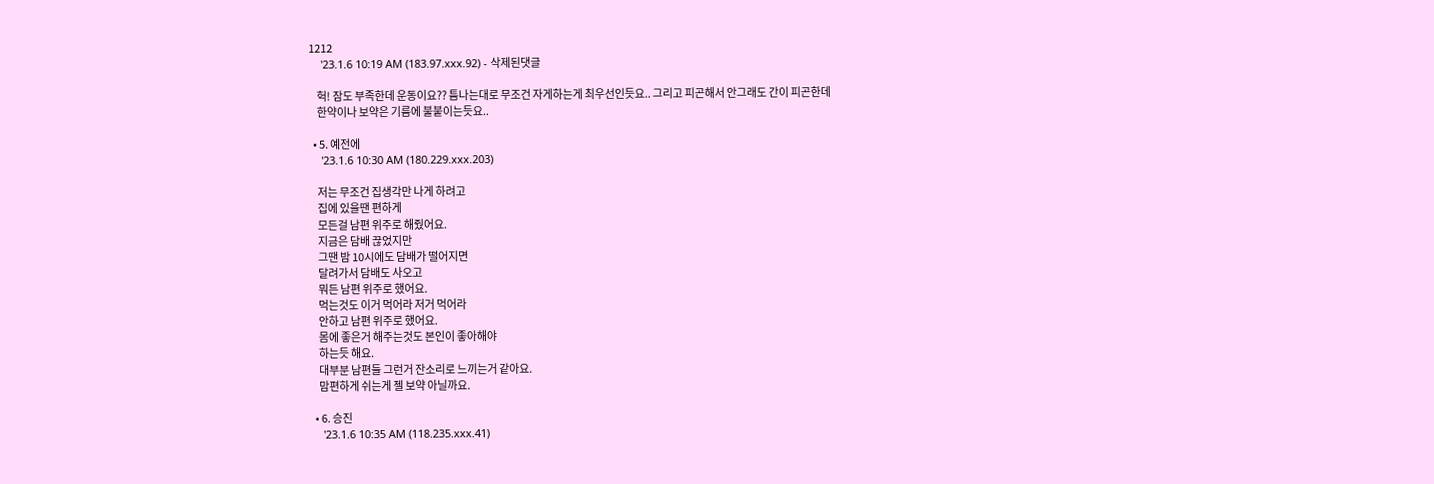1212
    '23.1.6 10:19 AM (183.97.xxx.92) - 삭제된댓글

    헉! 잠도 부족한데 운동이요?? 틈나는대로 무조건 자게하는게 최우선인듯요.. 그리고 피곤해서 안그래도 간이 피곤한데
    한약이나 보약은 기름에 불붙이는듯요..

  • 5. 예전에
    '23.1.6 10:30 AM (180.229.xxx.203)

    저는 무조건 집생각만 나게 하려고
    집에 있을땐 편하게
    모든걸 남편 위주로 해줬어요.
    지금은 담배 끊었지만
    그땐 밤 10시에도 담배가 떨어지면
    달려가서 담배도 사오고
    뭐든 남편 위주로 했어요.
    먹는것도 이거 먹어라 저거 먹어라
    안하고 남편 위주로 했어요.
    몸에 좋은거 해주는것도 본인이 좋아해야
    하는듯 해요.
    대부분 남편들 그런거 잔소리로 느끼는거 같아요.
    맘편하게 쉬는게 젤 보약 아닐까요.

  • 6. 승진
    '23.1.6 10:35 AM (118.235.xxx.41)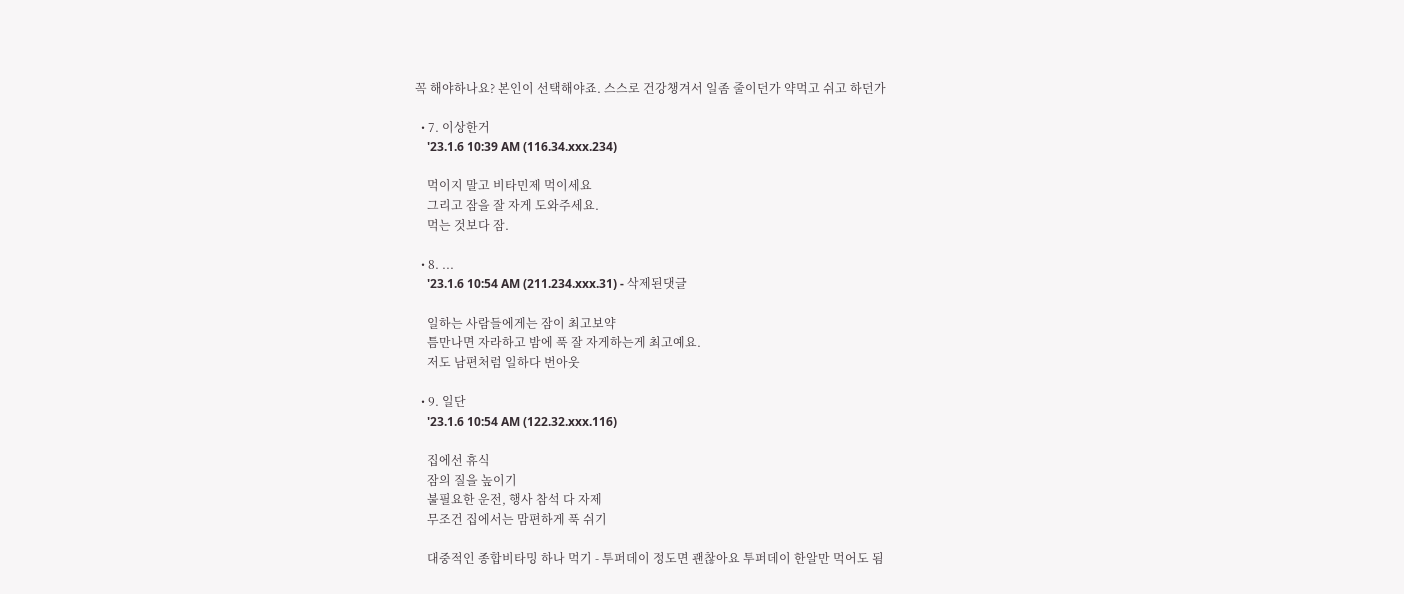꼭 해야하나요? 본인이 선택해야죠. 스스로 건강챙겨서 일좀 줄이던가 약먹고 쉬고 하던가

  • 7. 이상한거
    '23.1.6 10:39 AM (116.34.xxx.234)

    먹이지 말고 비타민제 먹이세요
    그리고 잠을 잘 자게 도와주세요.
    먹는 것보다 잠.

  • 8. ...
    '23.1.6 10:54 AM (211.234.xxx.31) - 삭제된댓글

    일하는 사람들에게는 잠이 최고보약
    틈만나면 자라하고 밤에 푹 잘 자게하는게 최고예요.
    저도 남편처럼 일하다 번아웃

  • 9. 일단
    '23.1.6 10:54 AM (122.32.xxx.116)

    집에선 휴식
    잠의 질을 높이기
    불필요한 운전, 행사 참석 다 자제
    무조건 집에서는 맘편하게 푹 쉬기

    대중적인 종합비타밍 하나 먹기 - 투퍼데이 정도면 괜찮아요 투퍼데이 한알만 먹어도 됨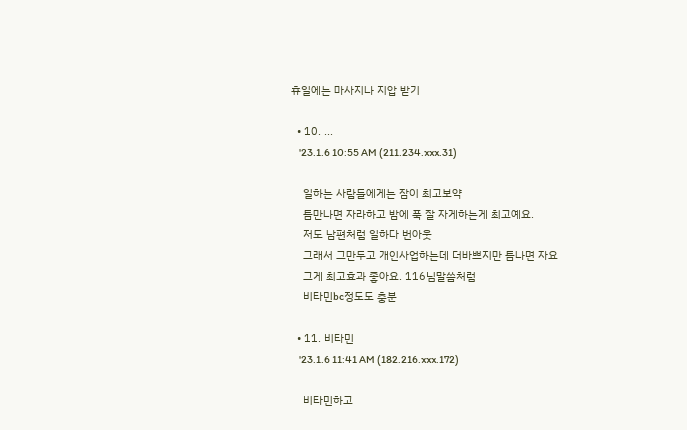휴일에는 마사지나 지압 받기

  • 10. ...
    '23.1.6 10:55 AM (211.234.xxx.31)

    일하는 사람들에게는 잠이 최고보약
    틈만나면 자라하고 밤에 푹 잘 자게하는게 최고예요.
    저도 남편처럼 일하다 번아웃
    그래서 그만두고 개인사업하는데 더바쁘지만 틈나면 자요
    그게 최고효과 좋아요. 116님말씀처럼
    비타민bc정도도 충분

  • 11. 비타민
    '23.1.6 11:41 AM (182.216.xxx.172)

    비타민하고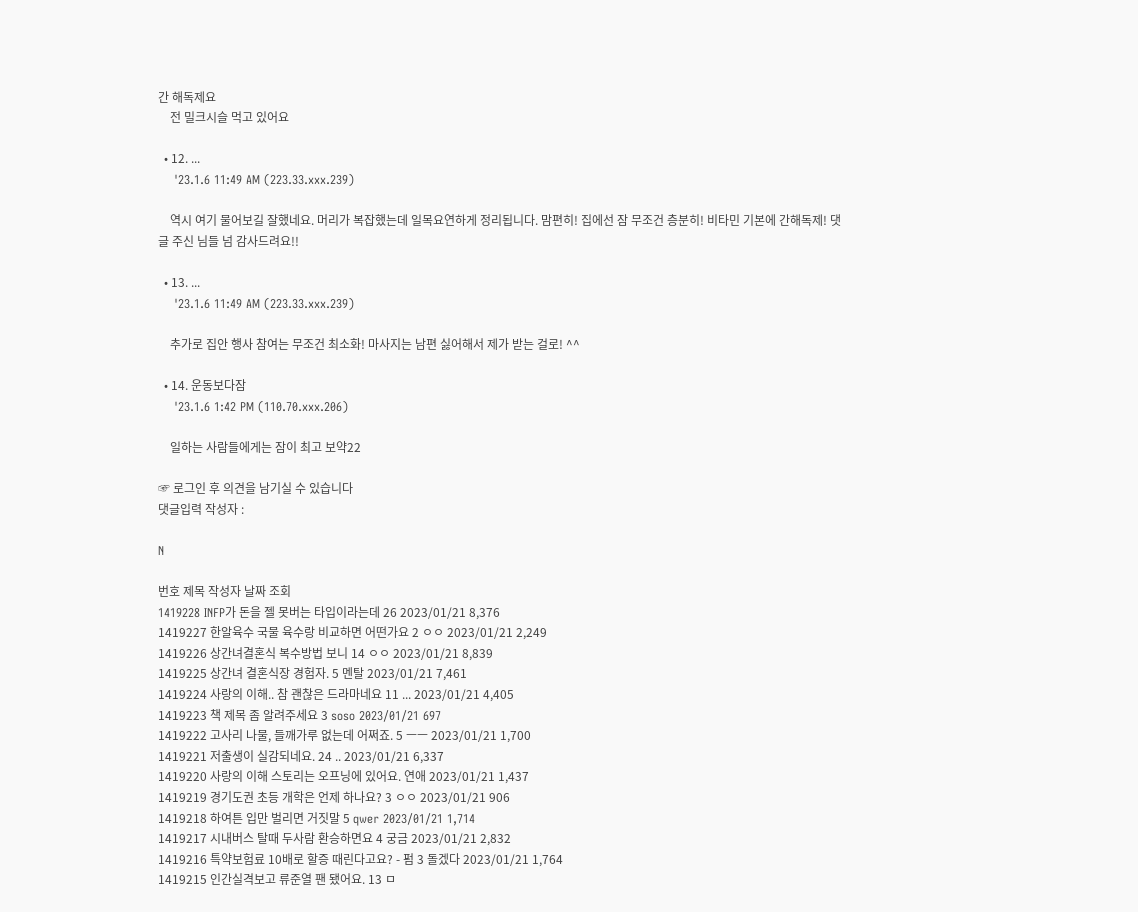간 해독제요
    전 밀크시슬 먹고 있어요

  • 12. ...
    '23.1.6 11:49 AM (223.33.xxx.239)

    역시 여기 물어보길 잘했네요. 머리가 복잡했는데 일목요연하게 정리됩니다. 맘편히! 집에선 잠 무조건 층분히! 비타민 기본에 간해독제! 댓글 주신 님들 넘 감사드려요!!

  • 13. ...
    '23.1.6 11:49 AM (223.33.xxx.239)

    추가로 집안 행사 참여는 무조건 최소화! 마사지는 남편 싫어해서 제가 받는 걸로! ^^

  • 14. 운동보다잠
    '23.1.6 1:42 PM (110.70.xxx.206)

    일하는 사람들에게는 잠이 최고 보약22

☞ 로그인 후 의견을 남기실 수 있습니다
댓글입력 작성자 :

N

번호 제목 작성자 날짜 조회
1419228 INFP가 돈을 젤 못버는 타입이라는데 26 2023/01/21 8,376
1419227 한알육수 국물 육수랑 비교하면 어떤가요 2 ㅇㅇ 2023/01/21 2,249
1419226 상간녀결혼식 복수방법 보니 14 ㅇㅇ 2023/01/21 8,839
1419225 상간녀 결혼식장 경험자. 5 멘탈 2023/01/21 7,461
1419224 사랑의 이해.. 참 괜찮은 드라마네요 11 ... 2023/01/21 4,405
1419223 책 제목 좀 알려주세요 3 soso 2023/01/21 697
1419222 고사리 나물, 들깨가루 없는데 어쩌죠. 5 ㅡㅡ 2023/01/21 1,700
1419221 저출생이 실감되네요. 24 .. 2023/01/21 6,337
1419220 사랑의 이해 스토리는 오프닝에 있어요. 연애 2023/01/21 1,437
1419219 경기도권 초등 개학은 언제 하나요? 3 ㅇㅇ 2023/01/21 906
1419218 하여튼 입만 벌리면 거짓말 5 qwer 2023/01/21 1,714
1419217 시내버스 탈때 두사람 환승하면요 4 궁금 2023/01/21 2,832
1419216 특약보험료 10배로 할증 때린다고요? - 펌 3 돌겠다 2023/01/21 1,764
1419215 인간실격보고 류준열 팬 됐어요. 13 ㅁ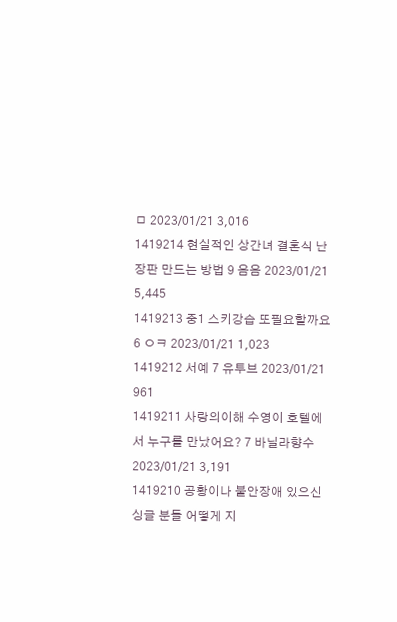ㅁ 2023/01/21 3,016
1419214 현실적인 상간녀 결혼식 난장판 만드는 방법 9 음음 2023/01/21 5,445
1419213 중1 스키강습 또필요할까요 6 ㅇㅋ 2023/01/21 1,023
1419212 서예 7 유투브 2023/01/21 961
1419211 사랑의이해 수영이 호텔에서 누구를 만났어요? 7 바닐라향수 2023/01/21 3,191
1419210 공황이나 불안장애 있으신 싱글 분들 어떻게 지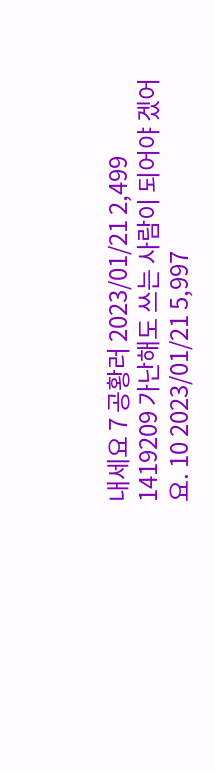내세요 7 공황러 2023/01/21 2,499
1419209 가난해도 쓰는 사람이 되어야 겠어요. 10 2023/01/21 5,997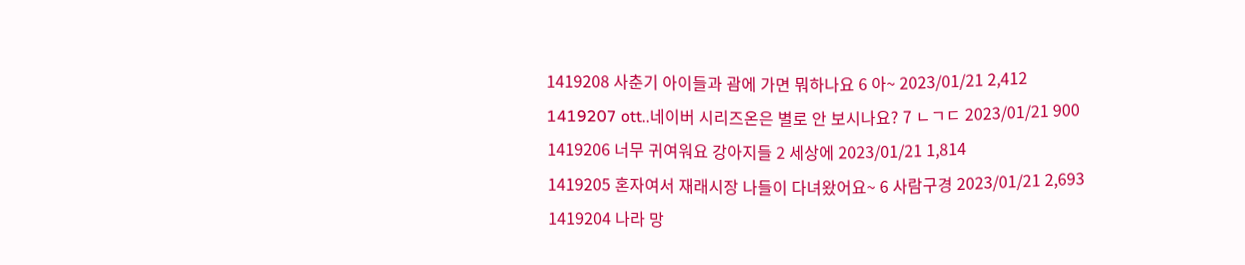1419208 사춘기 아이들과 괌에 가면 뭐하나요 6 아~ 2023/01/21 2,412
1419207 ott..네이버 시리즈온은 별로 안 보시나요? 7 ㄴㄱㄷ 2023/01/21 900
1419206 너무 귀여워요 강아지들 2 세상에 2023/01/21 1,814
1419205 혼자여서 재래시장 나들이 다녀왔어요~ 6 사람구경 2023/01/21 2,693
1419204 나라 망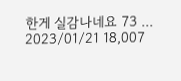한게 실감나네요 73 ... 2023/01/21 18,007